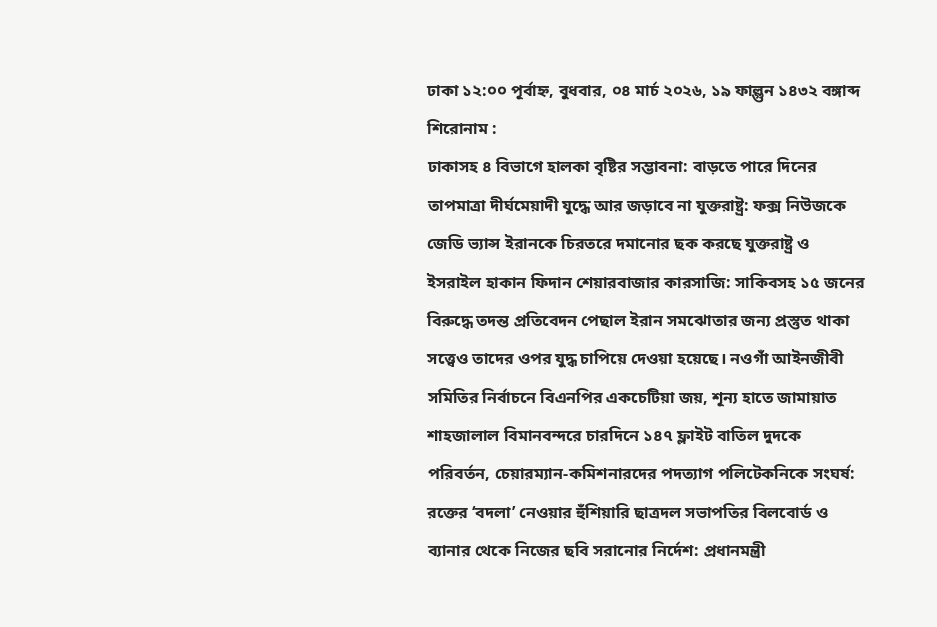ঢাকা ১২:০০ পূর্বাহ্ন, বুধবার, ০৪ মার্চ ২০২৬, ১৯ ফাল্গুন ১৪৩২ বঙ্গাব্দ
শিরোনাম :
ঢাকাসহ ৪ বিভাগে হালকা বৃষ্টির সম্ভাবনা: বাড়তে পারে দিনের তাপমাত্রা দীর্ঘমেয়াদী যুদ্ধে আর জড়াবে না যুক্তরাষ্ট্র: ফক্স নিউজকে জেডি ভ্যান্স ইরানকে চিরতরে দমানোর ছক করছে যুক্তরাষ্ট্র ও ইসরাইল হাকান ফিদান শেয়ারবাজার কারসাজি: সাকিবসহ ১৫ জনের বিরুদ্ধে তদন্ত প্রতিবেদন পেছাল ইরান সমঝোতার জন্য প্রস্তুত থাকা সত্ত্বেও তাদের ওপর যুদ্ধ চাপিয়ে দেওয়া হয়েছে। নওগাঁ আইনজীবী সমিতির নির্বাচনে বিএনপির একচেটিয়া জয়, শূন্য হাতে জামায়াত শাহজালাল বিমানবন্দরে চারদিনে ১৪৭ ফ্লাইট বাতিল দুদকে পরিবর্তন, চেয়ারম্যান-কমিশনারদের পদত্যাগ পলিটেকনিকে সংঘর্ষ: রক্তের ‘বদলা’ নেওয়ার হুঁশিয়ারি ছাত্রদল সভাপতির বিলবোর্ড ও ব্যানার থেকে নিজের ছবি সরানোর নির্দেশ: প্রধানমন্ত্রী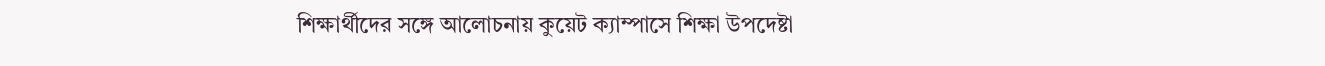শিক্ষার্থীদের সঙ্গে আলোচনায় কুয়েট ক্যাম্পাসে শিক্ষা উপদেষ্টা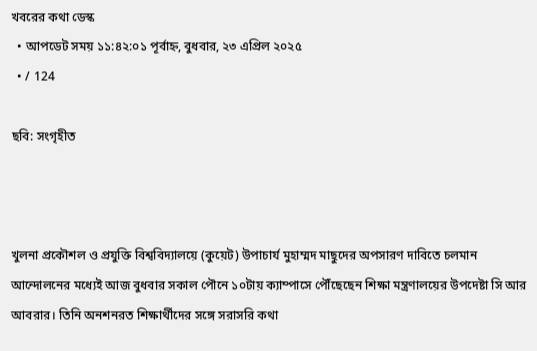খবরের কথা ডেস্ক
  • আপডেট সময় ১১:৪২:০১ পূর্বাহ্ন, বুধবার, ২৩ এপ্রিল ২০২৫
  • / 124

ছবি: সংগৃহীত



খুলনা প্রকৌশল ও প্রযুক্তি বিশ্ববিদ্যালয়ে (কুয়েট) উপাচার্য মুহাম্মদ মাছুদের অপসারণ দাবিতে চলমান আন্দোলনের মধ্যেই আজ বুধবার সকাল পৌনে ১০টায় ক্যাম্পাসে পৌঁছেছেন শিক্ষা মন্ত্রণালয়ের উপদেষ্টা সি আর আবরার। তিনি অনশনরত শিক্ষার্থীদের সঙ্গে সরাসরি কথা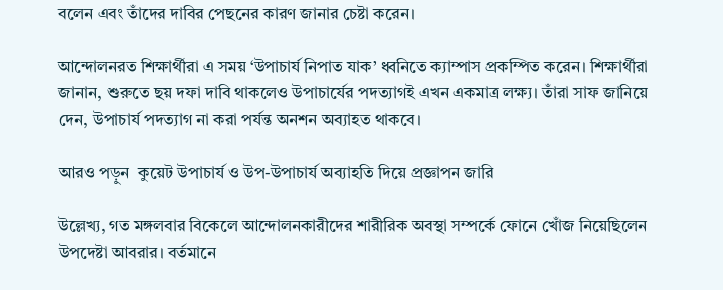বলেন এবং তাঁদের দাবির পেছনের কারণ জানার চেষ্টা করেন।

আন্দোলনরত শিক্ষার্থীরা এ সময় ‘উপাচার্য নিপাত যাক’ ধ্বনিতে ক্যাম্পাস প্রকম্পিত করেন। শিক্ষার্থীরা জানান, শুরুতে ছয় দফা দাবি থাকলেও উপাচার্যের পদত্যাগই এখন একমাত্র লক্ষ্য। তাঁরা সাফ জানিয়ে দেন, উপাচার্য পদত্যাগ না করা পর্যন্ত অনশন অব্যাহত থাকবে।

আরও পড়ুন  কুয়েট উপাচার্য ও উপ-উপাচার্য অব্যাহতি দিয়ে প্রজ্ঞাপন জারি

উল্লেখ্য, গত মঙ্গলবার বিকেলে আন্দোলনকারীদের শারীরিক অবস্থা সম্পর্কে ফোনে খোঁজ নিয়েছিলেন উপদেষ্টা আবরার। বর্তমানে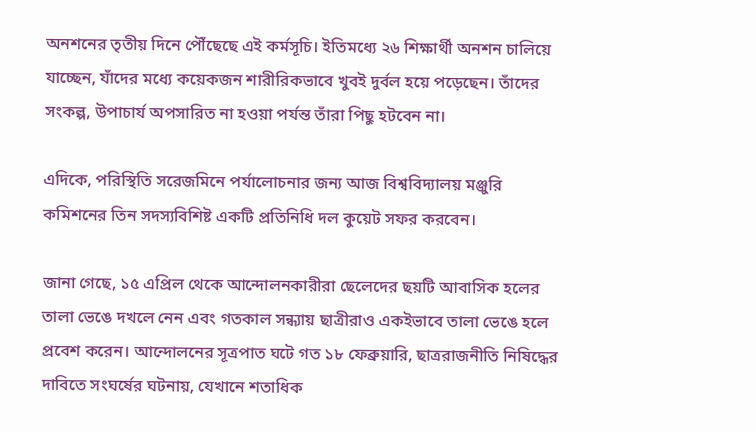অনশনের তৃতীয় দিনে পৌঁছেছে এই কর্মসূচি। ইতিমধ্যে ২৬ শিক্ষার্থী অনশন চালিয়ে যাচ্ছেন, যাঁদের মধ্যে কয়েকজন শারীরিকভাবে খুবই দুর্বল হয়ে পড়েছেন। তাঁদের সংকল্প, উপাচার্য অপসারিত না হওয়া পর্যন্ত তাঁরা পিছু হটবেন না।

এদিকে, পরিস্থিতি সরেজমিনে পর্যালোচনার জন্য আজ বিশ্ববিদ্যালয় মঞ্জুরি কমিশনের তিন সদস্যবিশিষ্ট একটি প্রতিনিধি দল কুয়েট সফর করবেন।

জানা গেছে, ১৫ এপ্রিল থেকে আন্দোলনকারীরা ছেলেদের ছয়টি আবাসিক হলের তালা ভেঙে দখলে নেন এবং গতকাল সন্ধ্যায় ছাত্রীরাও একইভাবে তালা ভেঙে হলে প্রবেশ করেন। আন্দোলনের সূত্রপাত ঘটে গত ১৮ ফেব্রুয়ারি, ছাত্ররাজনীতি নিষিদ্ধের দাবিতে সংঘর্ষের ঘটনায়, যেখানে শতাধিক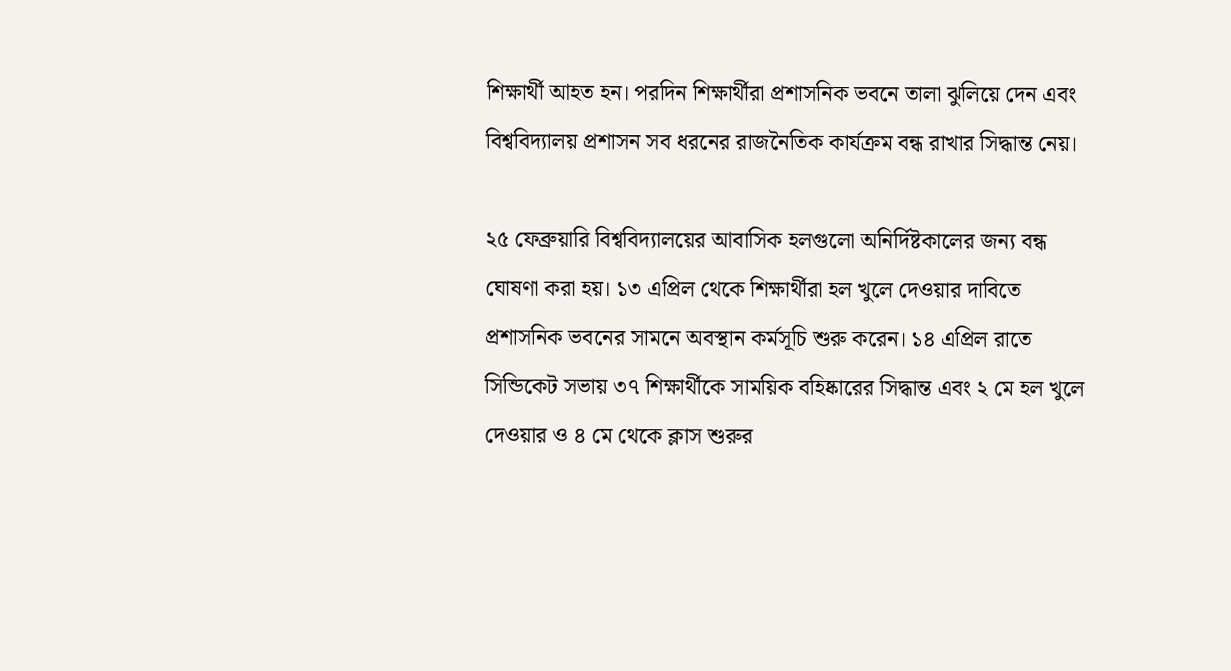শিক্ষার্থী আহত হন। পরদিন শিক্ষার্থীরা প্রশাসনিক ভবনে তালা ঝুলিয়ে দেন এবং বিশ্ববিদ্যালয় প্রশাসন সব ধরনের রাজনৈতিক কার্যক্রম বন্ধ রাখার সিদ্ধান্ত নেয়।

২৫ ফেব্রুয়ারি বিশ্ববিদ্যালয়ের আবাসিক হলগুলো অনির্দিষ্টকালের জন্য বন্ধ ঘোষণা করা হয়। ১৩ এপ্রিল থেকে শিক্ষার্থীরা হল খুলে দেওয়ার দাবিতে প্রশাসনিক ভবনের সামনে অবস্থান কর্মসূচি শুরু করেন। ১৪ এপ্রিল রাতে সিন্ডিকেট সভায় ৩৭ শিক্ষার্থীকে সাময়িক বহিষ্কারের সিদ্ধান্ত এবং ২ মে হল খুলে দেওয়ার ও ৪ মে থেকে ক্লাস শুরুর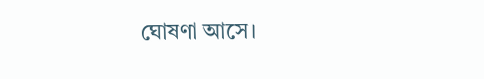ঘোষণা আসে।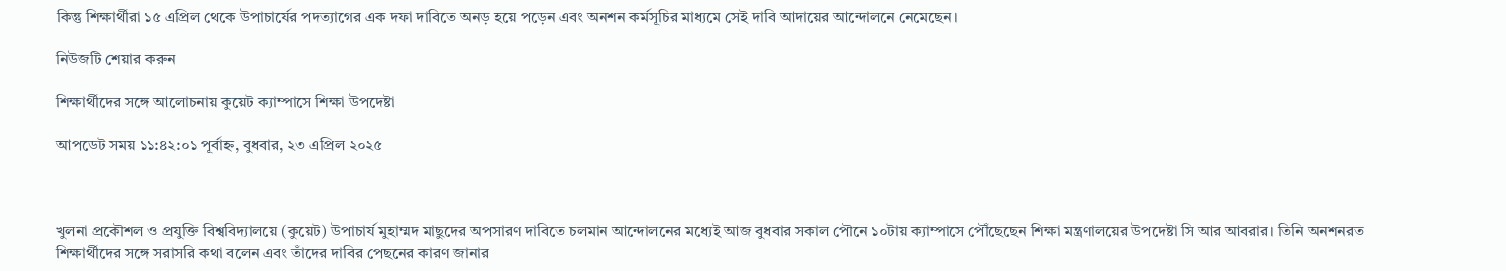কিন্তু শিক্ষার্থীরা ১৫ এপ্রিল থেকে উপাচার্যের পদত্যাগের এক দফা দাবিতে অনড় হয়ে পড়েন এবং অনশন কর্মসূচির মাধ্যমে সেই দাবি আদায়ের আন্দোলনে নেমেছেন।

নিউজটি শেয়ার করুন

শিক্ষার্থীদের সঙ্গে আলোচনায় কুয়েট ক্যাম্পাসে শিক্ষা উপদেষ্টা

আপডেট সময় ১১:৪২:০১ পূর্বাহ্ন, বুধবার, ২৩ এপ্রিল ২০২৫



খুলনা প্রকৌশল ও প্রযুক্তি বিশ্ববিদ্যালয়ে (কুয়েট) উপাচার্য মুহাম্মদ মাছুদের অপসারণ দাবিতে চলমান আন্দোলনের মধ্যেই আজ বুধবার সকাল পৌনে ১০টায় ক্যাম্পাসে পৌঁছেছেন শিক্ষা মন্ত্রণালয়ের উপদেষ্টা সি আর আবরার। তিনি অনশনরত শিক্ষার্থীদের সঙ্গে সরাসরি কথা বলেন এবং তাঁদের দাবির পেছনের কারণ জানার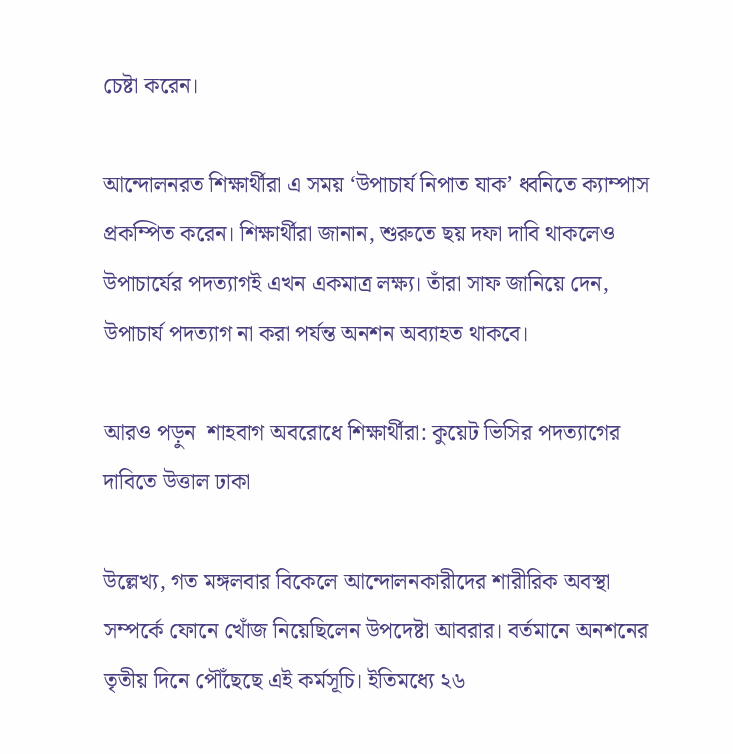চেষ্টা করেন।

আন্দোলনরত শিক্ষার্থীরা এ সময় ‘উপাচার্য নিপাত যাক’ ধ্বনিতে ক্যাম্পাস প্রকম্পিত করেন। শিক্ষার্থীরা জানান, শুরুতে ছয় দফা দাবি থাকলেও উপাচার্যের পদত্যাগই এখন একমাত্র লক্ষ্য। তাঁরা সাফ জানিয়ে দেন, উপাচার্য পদত্যাগ না করা পর্যন্ত অনশন অব্যাহত থাকবে।

আরও পড়ুন  শাহবাগ অবরোধে শিক্ষার্থীরা: কুয়েট ভিসির পদত্যাগের দাবিতে উত্তাল ঢাকা

উল্লেখ্য, গত মঙ্গলবার বিকেলে আন্দোলনকারীদের শারীরিক অবস্থা সম্পর্কে ফোনে খোঁজ নিয়েছিলেন উপদেষ্টা আবরার। বর্তমানে অনশনের তৃতীয় দিনে পৌঁছেছে এই কর্মসূচি। ইতিমধ্যে ২৬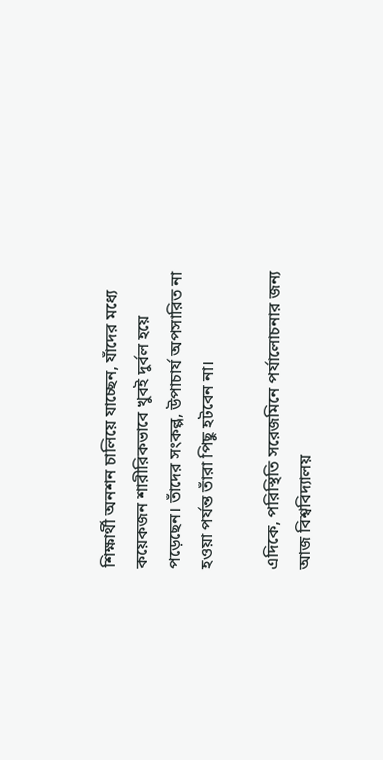শিক্ষার্থী অনশন চালিয়ে যাচ্ছেন, যাঁদের মধ্যে কয়েকজন শারীরিকভাবে খুবই দুর্বল হয়ে পড়েছেন। তাঁদের সংকল্প, উপাচার্য অপসারিত না হওয়া পর্যন্ত তাঁরা পিছু হটবেন না।

এদিকে, পরিস্থিতি সরেজমিনে পর্যালোচনার জন্য আজ বিশ্ববিদ্যালয়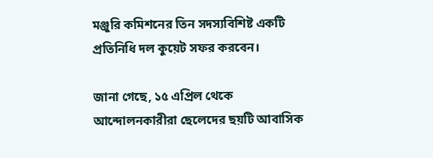মঞ্জুরি কমিশনের তিন সদস্যবিশিষ্ট একটি প্রতিনিধি দল কুয়েট সফর করবেন।

জানা গেছে, ১৫ এপ্রিল থেকে আন্দোলনকারীরা ছেলেদের ছয়টি আবাসিক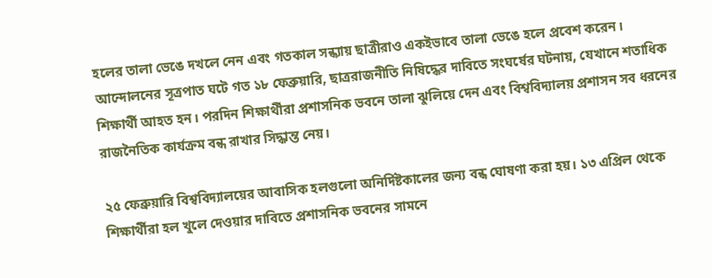হলের তালা ভেঙে দখলে নেন এবং গতকাল সন্ধ্যায় ছাত্রীরাও একইভাবে তালা ভেঙে হলে প্রবেশ করেন। আন্দোলনের সূত্রপাত ঘটে গত ১৮ ফেব্রুয়ারি, ছাত্ররাজনীতি নিষিদ্ধের দাবিতে সংঘর্ষের ঘটনায়, যেখানে শতাধিক শিক্ষার্থী আহত হন। পরদিন শিক্ষার্থীরা প্রশাসনিক ভবনে তালা ঝুলিয়ে দেন এবং বিশ্ববিদ্যালয় প্রশাসন সব ধরনের রাজনৈতিক কার্যক্রম বন্ধ রাখার সিদ্ধান্ত নেয়।

২৫ ফেব্রুয়ারি বিশ্ববিদ্যালয়ের আবাসিক হলগুলো অনির্দিষ্টকালের জন্য বন্ধ ঘোষণা করা হয়। ১৩ এপ্রিল থেকে শিক্ষার্থীরা হল খুলে দেওয়ার দাবিতে প্রশাসনিক ভবনের সামনে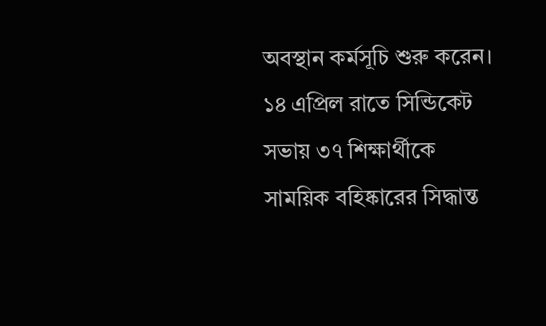অবস্থান কর্মসূচি শুরু করেন। ১৪ এপ্রিল রাতে সিন্ডিকেট সভায় ৩৭ শিক্ষার্থীকে সাময়িক বহিষ্কারের সিদ্ধান্ত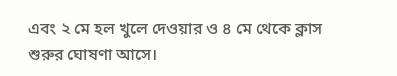এবং ২ মে হল খুলে দেওয়ার ও ৪ মে থেকে ক্লাস শুরুর ঘোষণা আসে।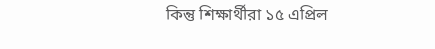কিন্তু শিক্ষার্থীরা ১৫ এপ্রিল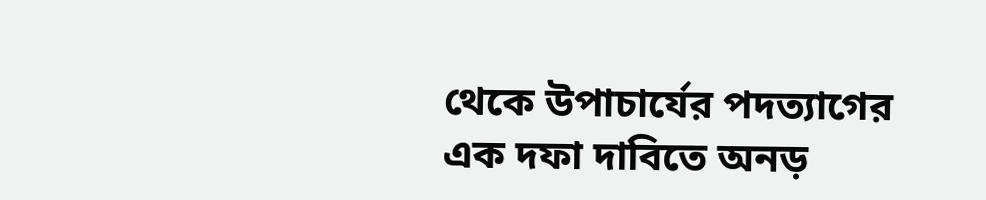থেকে উপাচার্যের পদত্যাগের এক দফা দাবিতে অনড়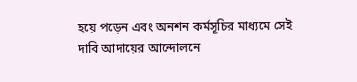হয়ে পড়েন এবং অনশন কর্মসূচির মাধ্যমে সেই দাবি আদায়ের আন্দোলনে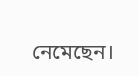নেমেছেন।